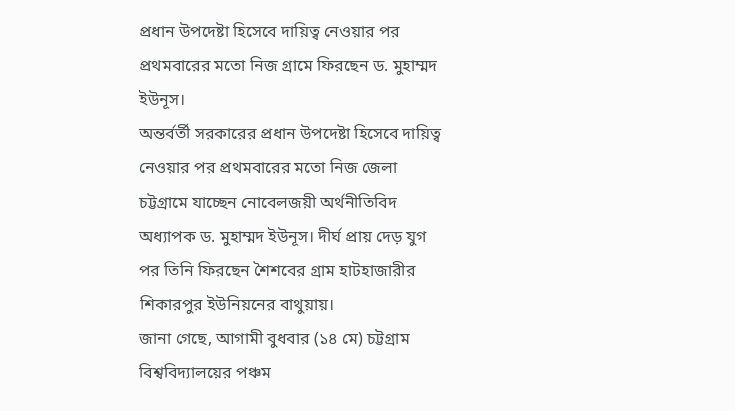প্রধান উপদেষ্টা হিসেবে দায়িত্ব নেওয়ার পর প্রথমবারের মতো নিজ গ্রামে ফিরছেন ড. মুহাম্মদ ইউনূস।
অন্তর্বর্তী সরকারের প্রধান উপদেষ্টা হিসেবে দায়িত্ব নেওয়ার পর প্রথমবারের মতো নিজ জেলা চট্টগ্রামে যাচ্ছেন নোবেলজয়ী অর্থনীতিবিদ অধ্যাপক ড. মুহাম্মদ ইউনূস। দীর্ঘ প্রায় দেড় যুগ পর তিনি ফিরছেন শৈশবের গ্রাম হাটহাজারীর শিকারপুর ইউনিয়নের বাথুয়ায়।
জানা গেছে, আগামী বুধবার (১৪ মে) চট্টগ্রাম বিশ্ববিদ্যালয়ের পঞ্চম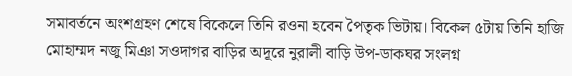সমাবর্তনে অংশগ্রহণ শেষে বিকেলে তিনি রওনা হবেন পৈতৃক ভিটায়। বিকেল ৫টায় তিনি হাজি মোহাম্মদ নজু মিঞা সওদাগর বাড়ির অদূরে নুরালী বাড়ি উপ-ডাকঘর সংলগ্ন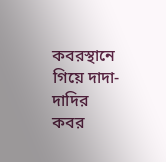কবরস্থানে গিয়ে দাদা-দাদির কবর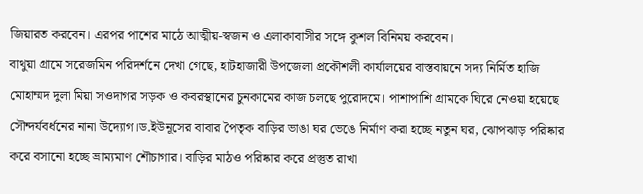জিয়ারত করবেন। এরপর পাশের মাঠে আত্মীয়-স্বজন ও এলাকাবাসীর সঙ্গে কুশল বিনিময় করবেন।
বাথুয়া গ্রামে সরেজমিন পরিদর্শনে দেখা গেছে, হাটহাজারী উপজেলা প্রকৌশলী কার্যালয়ের বাস্তবায়নে সদ্য নির্মিত হাজি মোহাম্মদ দুলা মিয়া সওদাগর সড়ক ও কবরস্থানের চুনকামের কাজ চলছে পুরোদমে। পাশাপাশি গ্রামকে ঘিরে নেওয়া হয়েছে সৌন্দর্যবর্ধনের নানা উদ্যোগ।ড.ইউনূসের বাবার পৈতৃক বাড়ির ভাঙা ঘর ভেঙে নির্মাণ করা হচ্ছে নতুন ঘর, ঝোপঝাড় পরিষ্কার করে বসানো হচ্ছে ভ্রাম্যমাণ শৌচাগার। বাড়ির মাঠও পরিষ্কার করে প্রস্তুত রাখা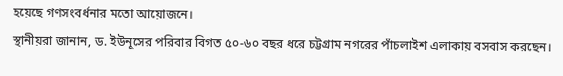হয়েছে গণসংবর্ধনার মতো আয়োজনে।
স্থানীয়রা জানান, ড. ইউনূসের পরিবার বিগত ৫০-৬০ বছর ধরে চট্টগ্রাম নগরের পাঁচলাইশ এলাকায় বসবাস করছেন।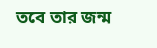তবে তার জন্ম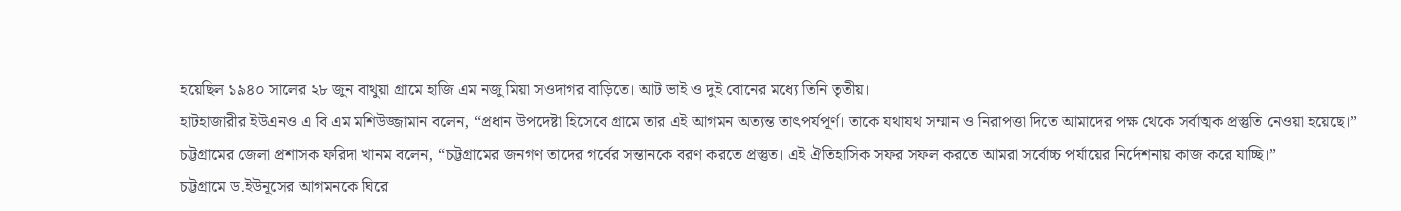হয়েছিল ১৯৪০ সালের ২৮ জুন বাথুয়া গ্রামে হাজি এম নজু মিয়া সওদাগর বাড়িতে। আট ভাই ও দুই বোনের মধ্যে তিনি তৃতীয়।
হাটহাজারীর ইউএনও এ বি এম মশিউজ্জামান বলেন, “প্রধান উপদেষ্টা হিসেবে গ্রামে তার এই আগমন অত্যন্ত তাৎপর্যপূর্ণ। তাকে যথাযথ সম্মান ও নিরাপত্তা দিতে আমাদের পক্ষ থেকে সর্বাত্মক প্রস্তুতি নেওয়া হয়েছে।”
চট্টগ্রামের জেলা প্রশাসক ফরিদা খানম বলেন, “চট্টগ্রামের জনগণ তাদের গর্বের সন্তানকে বরণ করতে প্রস্তুত। এই ঐতিহাসিক সফর সফল করতে আমরা সর্বোচ্চ পর্যায়ের নির্দেশনায় কাজ করে যাচ্ছি।”
চট্টগ্রামে ড.ইউনূসের আগমনকে ঘিরে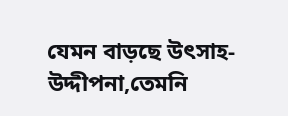যেমন বাড়ছে উৎসাহ-উদ্দীপনা,তেমনি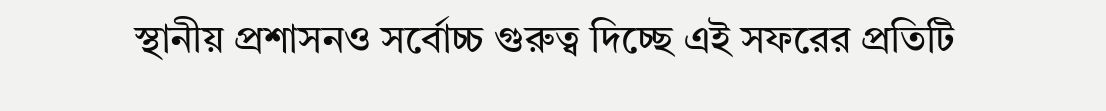স্থানীয় প্রশাসনও সর্বোচ্চ গুরুত্ব দিচ্ছে এই সফরের প্রতিটি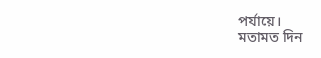পর্যায়ে।
মতামত দিন